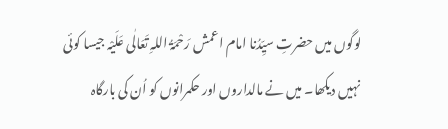لوگوں میں حضرتِ سیِّدُنا امام اعمش رَحْمَۃُ اللہِ تَعَالٰی عَلَیْہ جیسا کوئی نہیں دیکھا۔ میں نے مالداروں اور حکمرانوں کو اُن کی بارگاہ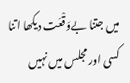میں جتنا بےوَقْعَت دیکھا اتنا کسی اور مجلس میں نہیں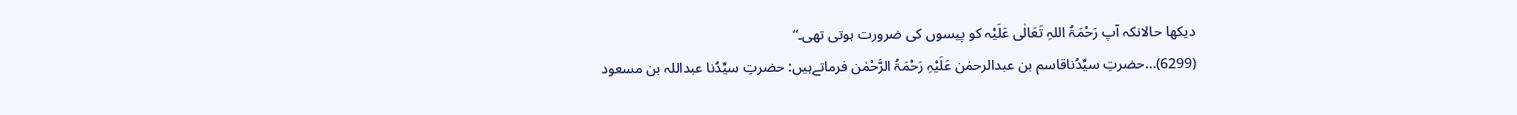دیکھا حالانکہ آپ رَحْمَۃُ اللہِ تَعَالٰی عَلَیْہ کو پیسوں کی ضرورت ہوتی تھی۔“
(6299)…حضرتِ سیِّدُناقاسم بن عبدالرحمٰن عَلَیْہِ رَحْمَۃُ الرَّحْمٰن فرماتےہیں: حضرتِ سیِّدُنا عبداللہ بن مسعود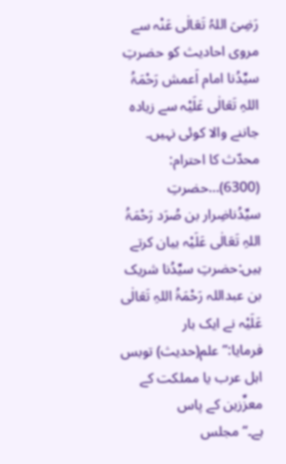رَضِیَ اللہُ تَعَالٰی عَنْہ سے مروی احادیث کو حضرتِ سیِّدُنا امام اَعمش رَحْمَۃُ اللہِ تَعَالٰی عَلَیْہ سے زیادہ جاننے والا کوئی نہیں۔
محدّث کا احترام:
(6300)…حضرتِ سیِّدُناضِرار بن صُرَد رَحْمَۃُ اللہِ تَعَالٰی عَلَیْہ بیان کرتے ہیں:حضرتِ سیِّدُنا شریک بن عبداللہ رَحْمَۃُ اللہِ تَعَالٰی عَلَیْہ نے ایک بار فرمایا:”علم(حديث) توبس اہل عرب یا مملکت کے معزِّزین کے پاس ہے۔“مجلس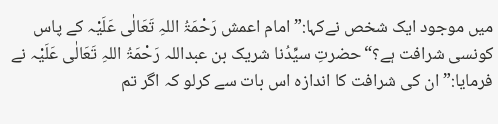میں موجود ایک شخص نےکہا:”امام اعمش رَحْمَۃُ اللہِ تَعَالٰی عَلَیْہ کے پاس کونسی شرافت ہے؟“حضرتِ سیِّدُنا شریک بن عبداللہ رَحْمَۃُ اللہِ تَعَالٰی عَلَیْہ نے فرمایا:”ان کی شرافت کا اندازہ اس بات سے کرلو کہ اگر تم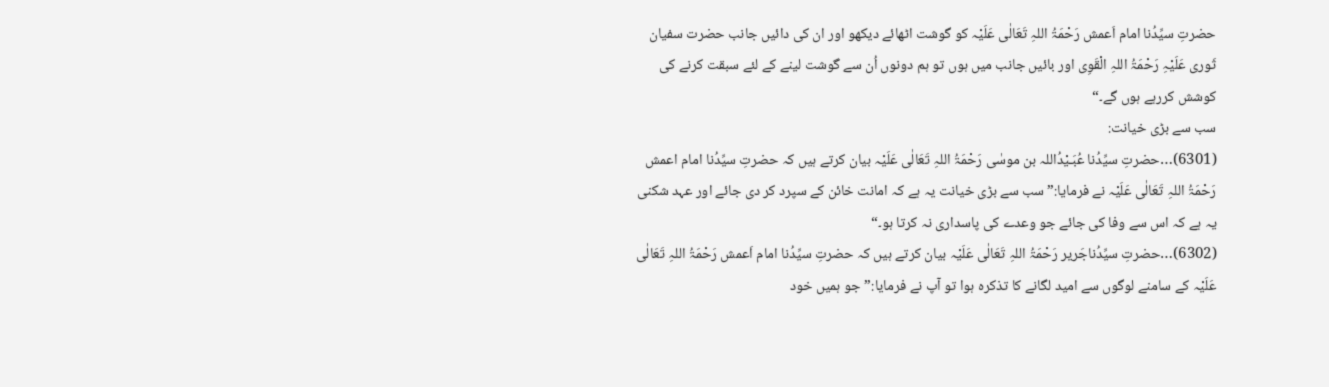حضرتِ سیِّدُنا امام اَعمش رَحْمَۃُ اللہِ تَعَالٰی عَلَیْہ کو گوشت اٹھائے دیکھو اور ان کی دائیں جانب حضرت سفیان ثَوری عَلَیْہِ رَحْمَۃُ اللہِ الْقَوِی اور بائیں جانب میں ہوں تو ہم دونوں اُن سے گوشت لینے کے لئے سبقت کرنے کی کوشش کررہے ہوں گے۔“
سب سے بڑی خیانت:
(6301)…حضرتِ سیِّدُنا عُبَـیْدُاللہ بن موسٰی رَحْمَۃُ اللہِ تَعَالٰی عَلَیْہ بیان کرتے ہیں کہ حضرتِ سیِّدُنا امام اعمش رَحْمَۃُ اللہِ تَعَالٰی عَلَیْہ نے فرمایا:”سب سے بڑی خیانت یہ ہے کہ امانت خائن کے سپرد کر دی جائے اور عہد شکنی یہ ہے کہ اس سے وفا کی جائے جو وعدے کی پاسداری نہ کرتا ہو۔“
(6302)…حضرتِ سیِّدُناجَریر رَحْمَۃُ اللہِ تَعَالٰی عَلَیْہ بیان کرتے ہیں کہ حضرتِ سیِّدُنا امام اَعمش رَحْمَۃُ اللہِ تَعَالٰی عَلَیْہ کے سامنے لوگوں سے امید لگانے کا تذکرہ ہوا تو آپ نے فرمایا:”جو ہمیں خود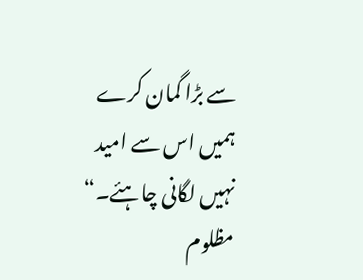سے بڑا گمان کرے ہمیں اس سے امید نہیں لگانی چاہئے۔“
مظلوم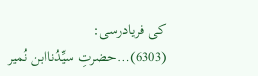کی فریادرسی:
(6303)…حضرتِ سیِّدُناابن نُمیر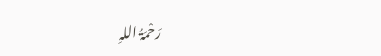رَحْمَۃُ اللہِ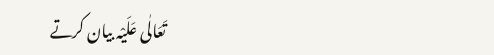تَعَالٰی عَلَیْہ بیان کرتے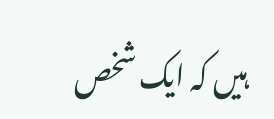ہیں کہ ایک شخص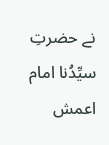نے حضرتِ سیِّدُنا امام اعمش